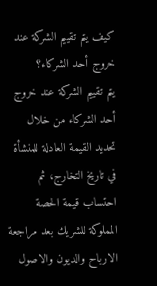كيف يتم تقييم الشركة عند خروج أحد الشركاء؟
يتم تقييم الشركة عند خروج أحد الشركاء من خلال تحديد القيمة العادلة للمنشأة في تاريخ التخارج، ثم احتساب قيمة الحصة المملوكة للشريك بعد مراجعة الارباح والديون والاصول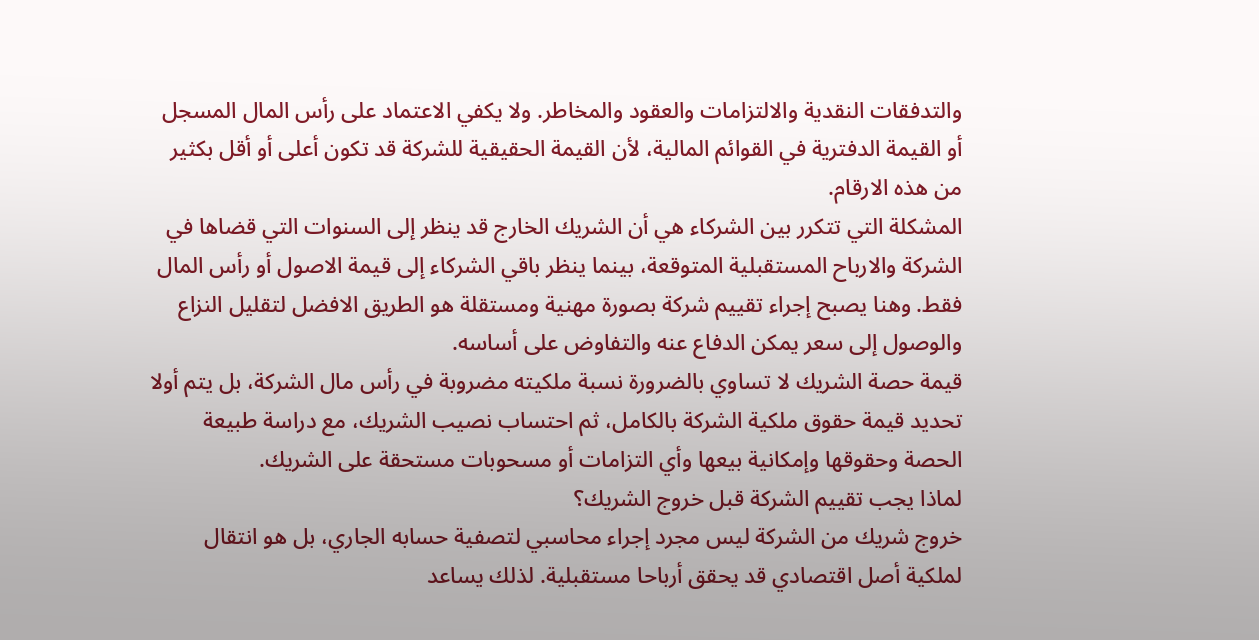والتدفقات النقدية والالتزامات والعقود والمخاطر. ولا يكفي الاعتماد على رأس المال المسجل أو القيمة الدفترية في القوائم المالية، لأن القيمة الحقيقية للشركة قد تكون أعلى أو أقل بكثير من هذه الارقام.
المشكلة التي تتكرر بين الشركاء هي أن الشريك الخارج قد ينظر إلى السنوات التي قضاها في الشركة والارباح المستقبلية المتوقعة، بينما ينظر باقي الشركاء إلى قيمة الاصول أو رأس المال فقط. وهنا يصبح إجراء تقييم شركة بصورة مهنية ومستقلة هو الطريق الافضل لتقليل النزاع والوصول إلى سعر يمكن الدفاع عنه والتفاوض على أساسه.
قيمة حصة الشريك لا تساوي بالضرورة نسبة ملكيته مضروبة في رأس مال الشركة، بل يتم أولا تحديد قيمة حقوق ملكية الشركة بالكامل، ثم احتساب نصيب الشريك، مع دراسة طبيعة الحصة وحقوقها وإمكانية بيعها وأي التزامات أو مسحوبات مستحقة على الشريك.
لماذا يجب تقييم الشركة قبل خروج الشريك؟
خروج شريك من الشركة ليس مجرد إجراء محاسبي لتصفية حسابه الجاري، بل هو انتقال لملكية أصل اقتصادي قد يحقق أرباحا مستقبلية. لذلك يساعد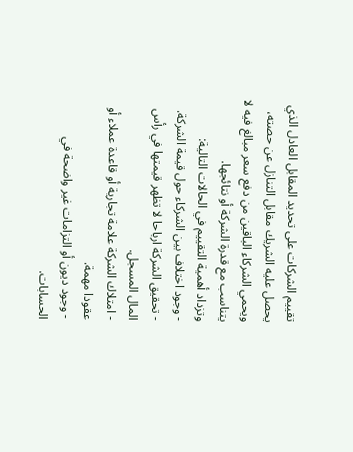تقييم الشركات على تحديد المقابل العادل الذي يحصل عليه الشريك مقابل التنازل عن حصته، ويحمي الشركاء الباقين من دفع سعر مبالغ فيه لا يتناسب مع قدرة الشركة أو نتائجها.
وتزداد أهمية التقييم في الحالات التالية:
- وجود اختلاف بين الشركاء حول قيمة الشركة.
- تحقيق الشركة ارباحا لا تظهر قيمتها في رأس المال المسجل.
- امتلاك الشركة علامة تجارية أو قاعدة عملاء أو عقودا مهمة.
- وجود ديون أو التزامات غير واضحة في الحسابات.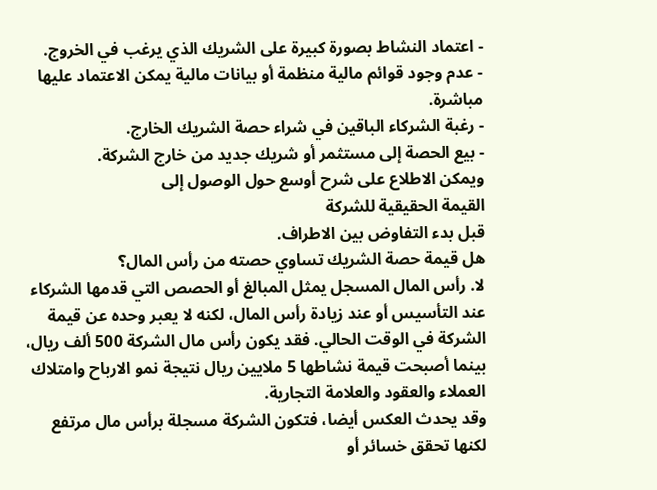- اعتماد النشاط بصورة كبيرة على الشريك الذي يرغب في الخروج.
- عدم وجود قوائم مالية منظمة أو بيانات مالية يمكن الاعتماد عليها مباشرة.
- رغبة الشركاء الباقين في شراء حصة الشريك الخارج.
- بيع الحصة إلى مستثمر أو شريك جديد من خارج الشركة.
ويمكن الاطلاع على شرح أوسع حول الوصول إلى
القيمة الحقيقية للشركة
قبل بدء التفاوض بين الاطراف.
هل قيمة حصة الشريك تساوي حصته من رأس المال؟
لا. رأس المال المسجل يمثل المبالغ أو الحصص التي قدمها الشركاء عند التأسيس أو عند زيادة رأس المال، لكنه لا يعبر وحده عن قيمة الشركة في الوقت الحالي. فقد يكون رأس مال الشركة 500 ألف ريال، بينما أصبحت قيمة نشاطها 5 ملايين ريال نتيجة نمو الارباح وامتلاك العملاء والعقود والعلامة التجارية.
وقد يحدث العكس أيضا، فتكون الشركة مسجلة برأس مال مرتفع لكنها تحقق خسائر أو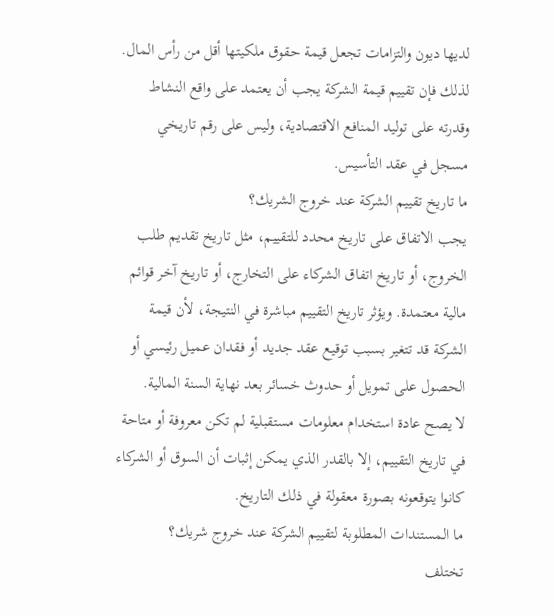لديها ديون والتزامات تجعل قيمة حقوق ملكيتها أقل من رأس المال. لذلك فإن تقييم قيمة الشركة يجب أن يعتمد على واقع النشاط وقدرته على توليد المنافع الاقتصادية، وليس على رقم تاريخي مسجل في عقد التأسيس.
ما تاريخ تقييم الشركة عند خروج الشريك؟
يجب الاتفاق على تاريخ محدد للتقييم، مثل تاريخ تقديم طلب الخروج، أو تاريخ اتفاق الشركاء على التخارج، أو تاريخ آخر قوائم مالية معتمدة. ويؤثر تاريخ التقييم مباشرة في النتيجة، لأن قيمة الشركة قد تتغير بسبب توقيع عقد جديد أو فقدان عميل رئيسي أو الحصول على تمويل أو حدوث خسائر بعد نهاية السنة المالية.
لا يصح عادة استخدام معلومات مستقبلية لم تكن معروفة أو متاحة في تاريخ التقييم، إلا بالقدر الذي يمكن إثبات أن السوق أو الشركاء كانوا يتوقعونه بصورة معقولة في ذلك التاريخ.
ما المستندات المطلوبة لتقييم الشركة عند خروج شريك؟
تختلف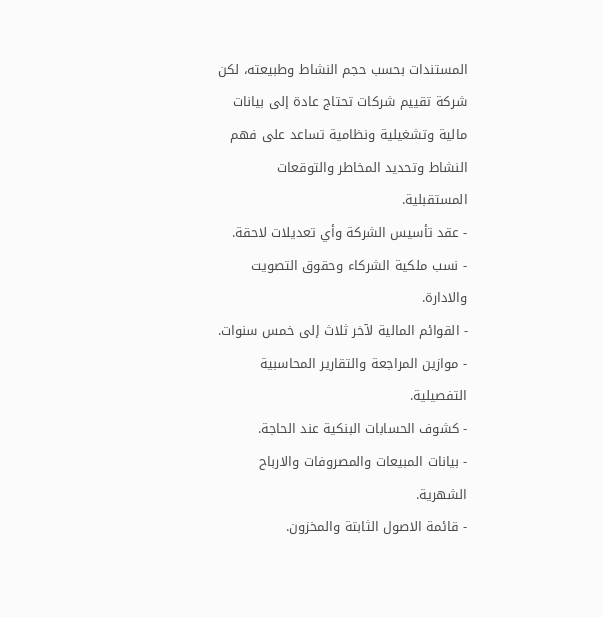المستندات بحسب حجم النشاط وطبيعته، لكن شركة تقييم شركات تحتاج عادة إلى بيانات مالية وتشغيلية ونظامية تساعد على فهم النشاط وتحديد المخاطر والتوقعات المستقبلية.
- عقد تأسيس الشركة وأي تعديلات لاحقة.
- نسب ملكية الشركاء وحقوق التصويت والادارة.
- القوائم المالية لآخر ثلاث إلى خمس سنوات.
- موازين المراجعة والتقارير المحاسبية التفصيلية.
- كشوف الحسابات البنكية عند الحاجة.
- بيانات المبيعات والمصروفات والارباح الشهرية.
- قائمة الاصول الثابتة والمخزون.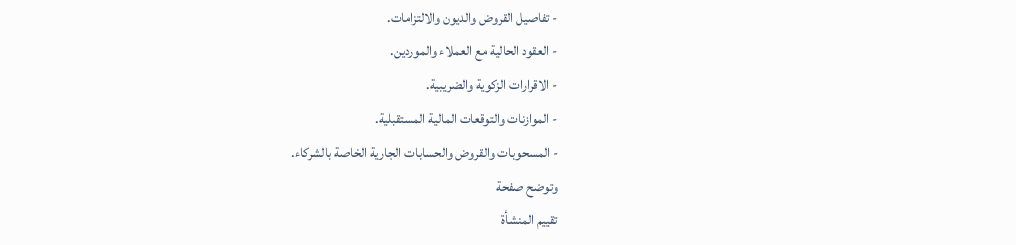- تفاصيل القروض والديون والالتزامات.
- العقود الحالية مع العملاء والموردين.
- الاقرارات الزكوية والضريبية.
- الموازنات والتوقعات المالية المستقبلية.
- المسحوبات والقروض والحسابات الجارية الخاصة بالشركاء.
وتوضح صفحة
تقييم المنشأة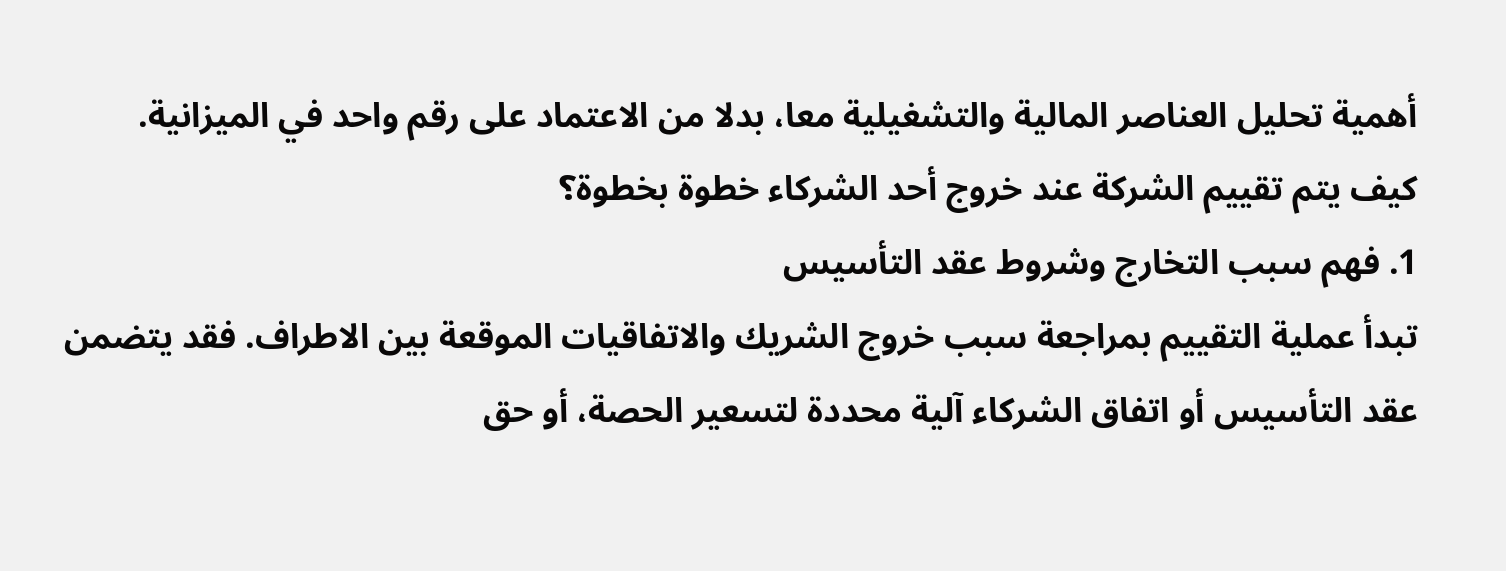أهمية تحليل العناصر المالية والتشغيلية معا، بدلا من الاعتماد على رقم واحد في الميزانية.
كيف يتم تقييم الشركة عند خروج أحد الشركاء خطوة بخطوة؟
1. فهم سبب التخارج وشروط عقد التأسيس
تبدأ عملية التقييم بمراجعة سبب خروج الشريك والاتفاقيات الموقعة بين الاطراف. فقد يتضمن عقد التأسيس أو اتفاق الشركاء آلية محددة لتسعير الحصة، أو حق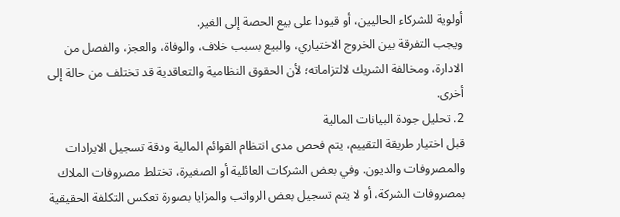أولوية للشركاء الحاليين، أو قيودا على بيع الحصة إلى الغير.
ويجب التفرقة بين الخروج الاختياري، والبيع بسبب خلاف، والوفاة، والعجز، والفصل من الادارة، ومخالفة الشريك لالتزاماته؛ لأن الحقوق النظامية والتعاقدية قد تختلف من حالة إلى أخرى.
2. تحليل جودة البيانات المالية
قبل اختيار طريقة التقييم، يتم فحص مدى انتظام القوائم المالية ودقة تسجيل الايرادات والمصروفات والديون. وفي بعض الشركات العائلية أو الصغيرة، تختلط مصروفات الملاك بمصروفات الشركة، أو لا يتم تسجيل بعض الرواتب والمزايا بصورة تعكس التكلفة الحقيقية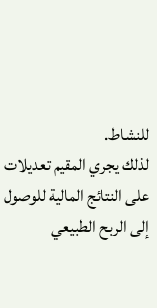للنشاط.
لذلك يجري المقيم تعديلات على النتائج المالية للوصول إلى الربح الطبيعي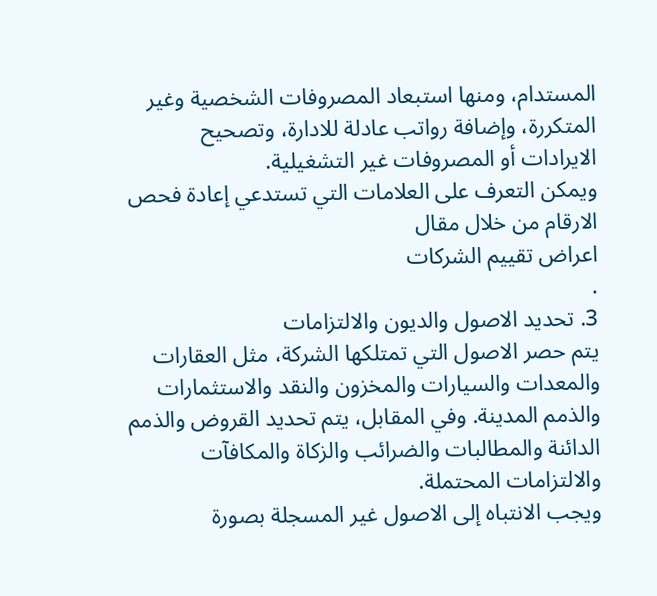المستدام، ومنها استبعاد المصروفات الشخصية وغير المتكررة، وإضافة رواتب عادلة للادارة، وتصحيح الايرادات أو المصروفات غير التشغيلية.
ويمكن التعرف على العلامات التي تستدعي إعادة فحص الارقام من خلال مقال
اعراض تقييم الشركات
.
3. تحديد الاصول والديون والالتزامات
يتم حصر الاصول التي تمتلكها الشركة، مثل العقارات والمعدات والسيارات والمخزون والنقد والاستثمارات والذمم المدينة. وفي المقابل، يتم تحديد القروض والذمم الدائنة والمطالبات والضرائب والزكاة والمكافآت والالتزامات المحتملة.
ويجب الانتباه إلى الاصول غير المسجلة بصورة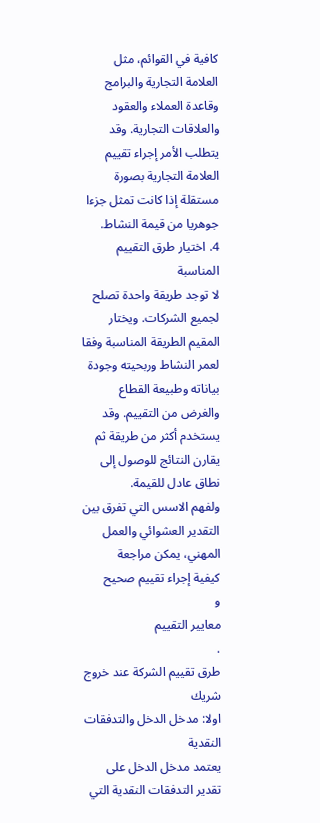كافية في القوائم، مثل العلامة التجارية والبرامج وقاعدة العملاء والعقود والعلاقات التجارية. وقد يتطلب الأمر إجراء تقييم العلامة التجارية بصورة مستقلة إذا كانت تمثل جزءا جوهريا من قيمة النشاط.
4. اختيار طرق التقييم المناسبة
لا توجد طريقة واحدة تصلح لجميع الشركات. ويختار المقيم الطريقة المناسبة وفقا لعمر النشاط وربحيته وجودة بياناته وطبيعة القطاع والغرض من التقييم. وقد يستخدم أكثر من طريقة ثم يقارن النتائج للوصول إلى نطاق عادل للقيمة.
ولفهم الاسس التي تفرق بين التقدير العشوائي والعمل المهني، يمكن مراجعة
كيفية إجراء تقييم صحيح
و
معايير التقييم
.
طرق تقييم الشركة عند خروج شريك
اولا: مدخل الدخل والتدفقات النقدية
يعتمد مدخل الدخل على تقدير التدفقات النقدية التي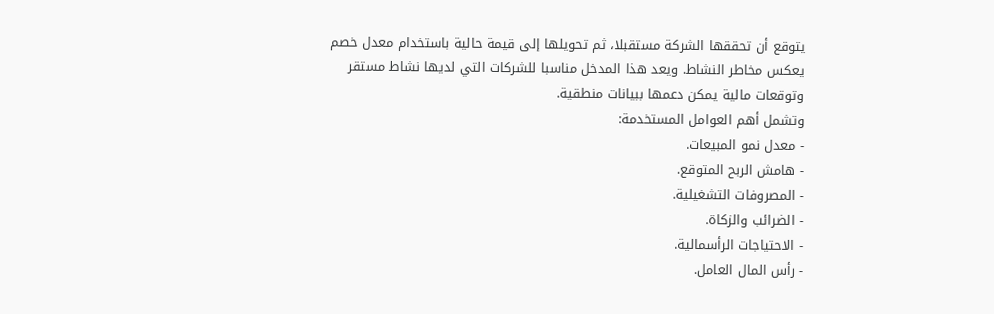يتوقع أن تحققها الشركة مستقبلا، ثم تحويلها إلى قيمة حالية باستخدام معدل خصم يعكس مخاطر النشاط. ويعد هذا المدخل مناسبا للشركات التي لديها نشاط مستقر وتوقعات مالية يمكن دعمها ببيانات منطقية.
وتشمل أهم العوامل المستخدمة:
- معدل نمو المبيعات.
- هامش الربح المتوقع.
- المصروفات التشغيلية.
- الضرائب والزكاة.
- الاحتياجات الرأسمالية.
- رأس المال العامل.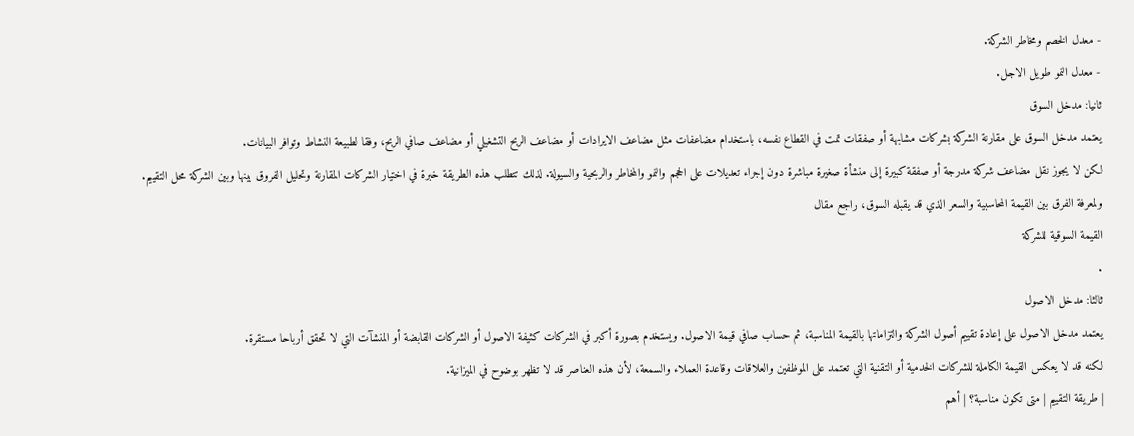- معدل الخصم ومخاطر الشركة.
- معدل النمو طويل الاجل.
ثانيا: مدخل السوق
يعتمد مدخل السوق على مقارنة الشركة بشركات مشابهة أو صفقات تمت في القطاع نفسه، باستخدام مضاعفات مثل مضاعف الايرادات أو مضاعف الربح التشغيلي أو مضاعف صافي الربح، وفقا لطبيعة النشاط وتوافر البيانات.
لكن لا يجوز نقل مضاعف شركة مدرجة أو صفقة كبيرة إلى منشأة صغيرة مباشرة دون إجراء تعديلات على الحجم والنمو والمخاطر والربحية والسيولة. لذلك تتطلب هذه الطريقة خبرة في اختيار الشركات المقارنة وتحليل الفروق بينها وبين الشركة محل التقييم.
ولمعرفة الفرق بين القيمة المحاسبية والسعر الذي قد يقبله السوق، راجع مقال
القيمة السوقية للشركة
.
ثالثا: مدخل الاصول
يعتمد مدخل الاصول على إعادة تقييم أصول الشركة والتزاماتها بالقيمة المناسبة، ثم حساب صافي قيمة الاصول. ويستخدم بصورة أكبر في الشركات كثيفة الاصول أو الشركات القابضة أو المنشآت التي لا تحقق أرباحا مستقرة.
لكنه قد لا يعكس القيمة الكاملة للشركات الخدمية أو التقنية التي تعتمد على الموظفين والعلاقات وقاعدة العملاء والسمعة، لأن هذه العناصر قد لا تظهر بوضوح في الميزانية.
| طريقة التقييم | متى تكون مناسبة؟ | أهم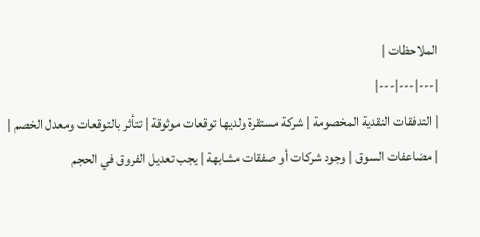الملاحظات |
|---|---|---|
| التدفقات النقدية المخصومة | شركة مستقرة ولديها توقعات موثوقة | تتأثر بالتوقعات ومعدل الخصم |
| مضاعفات السوق | وجود شركات أو صفقات مشابهة | يجب تعديل الفروق في الحجم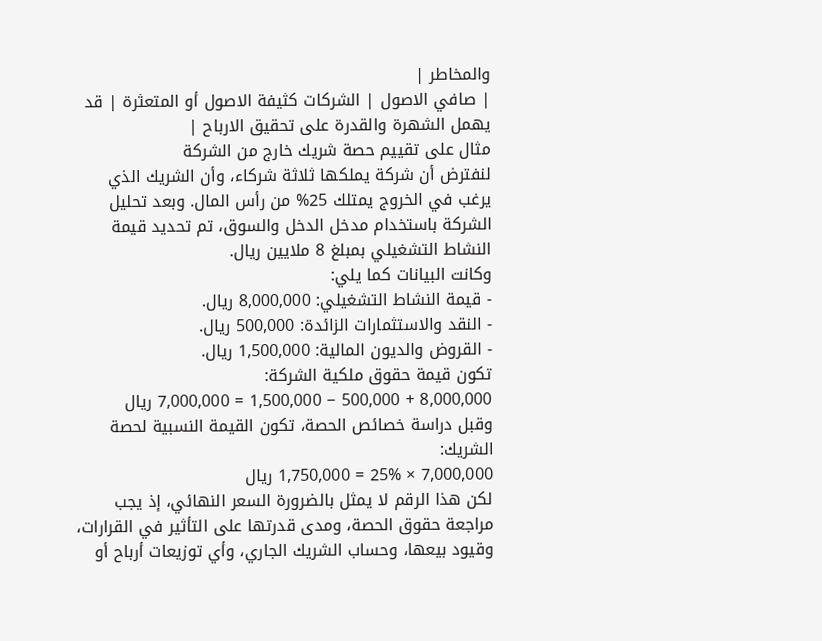والمخاطر |
| صافي الاصول | الشركات كثيفة الاصول أو المتعثرة | قد يهمل الشهرة والقدرة على تحقيق الارباح |
مثال على تقييم حصة شريك خارج من الشركة
لنفترض أن شركة يملكها ثلاثة شركاء، وأن الشريك الذي يرغب في الخروج يمتلك 25% من رأس المال. وبعد تحليل الشركة باستخدام مدخل الدخل والسوق، تم تحديد قيمة النشاط التشغيلي بمبلغ 8 ملايين ريال.
وكانت البيانات كما يلي:
- قيمة النشاط التشغيلي: 8,000,000 ريال.
- النقد والاستثمارات الزائدة: 500,000 ريال.
- القروض والديون المالية: 1,500,000 ريال.
تكون قيمة حقوق ملكية الشركة:
8,000,000 + 500,000 − 1,500,000 = 7,000,000 ريال
وقبل دراسة خصائص الحصة، تكون القيمة النسبية لحصة الشريك:
7,000,000 × 25% = 1,750,000 ريال
لكن هذا الرقم لا يمثل بالضرورة السعر النهائي، إذ يجب مراجعة حقوق الحصة، ومدى قدرتها على التأثير في القرارات، وقيود بيعها، وحساب الشريك الجاري، وأي توزيعات أرباح أو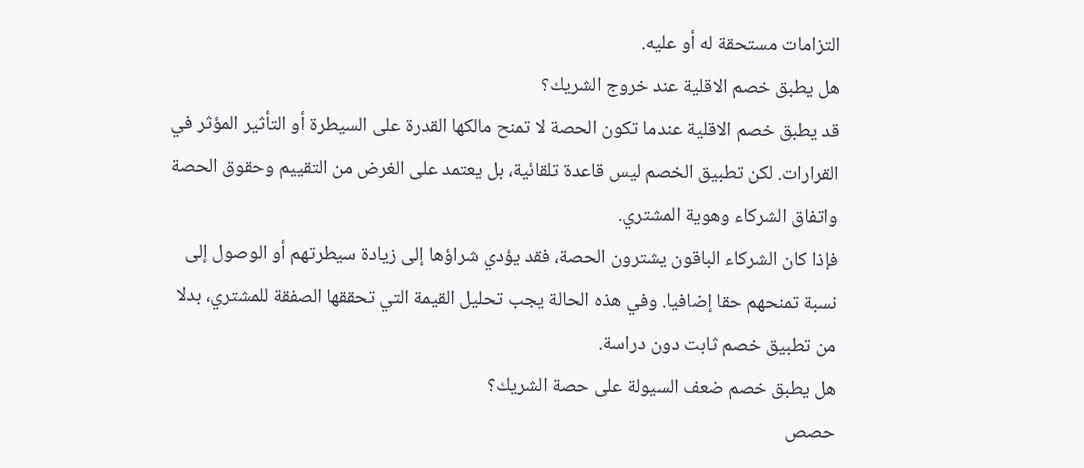التزامات مستحقة له أو عليه.
هل يطبق خصم الاقلية عند خروج الشريك؟
قد يطبق خصم الاقلية عندما تكون الحصة لا تمنح مالكها القدرة على السيطرة أو التأثير المؤثر في القرارات. لكن تطبيق الخصم ليس قاعدة تلقائية، بل يعتمد على الغرض من التقييم وحقوق الحصة واتفاق الشركاء وهوية المشتري.
فإذا كان الشركاء الباقون يشترون الحصة، فقد يؤدي شراؤها إلى زيادة سيطرتهم أو الوصول إلى نسبة تمنحهم حقا إضافيا. وفي هذه الحالة يجب تحليل القيمة التي تحققها الصفقة للمشتري، بدلا من تطبيق خصم ثابت دون دراسة.
هل يطبق خصم ضعف السيولة على حصة الشريك؟
حصص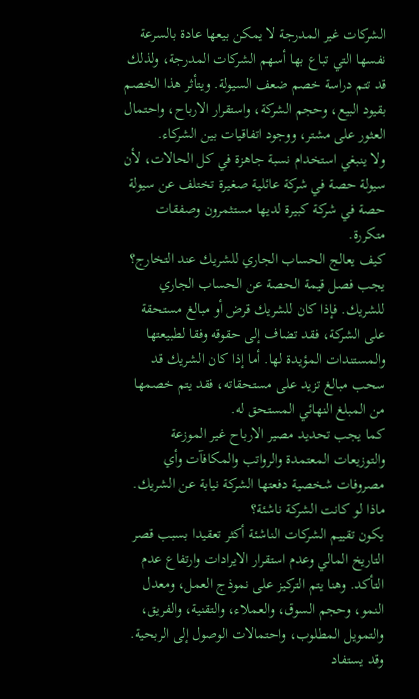الشركات غير المدرجة لا يمكن بيعها عادة بالسرعة نفسها التي تباع بها أسهم الشركات المدرجة، ولذلك قد تتم دراسة خصم ضعف السيولة. ويتأثر هذا الخصم بقيود البيع، وحجم الشركة، واستقرار الارباح، واحتمال العثور على مشتر، ووجود اتفاقيات بين الشركاء.
ولا ينبغي استخدام نسبة جاهزة في كل الحالات، لأن سيولة حصة في شركة عائلية صغيرة تختلف عن سيولة حصة في شركة كبيرة لديها مستثمرون وصفقات متكررة.
كيف يعالج الحساب الجاري للشريك عند التخارج؟
يجب فصل قيمة الحصة عن الحساب الجاري للشريك. فإذا كان للشريك قرض أو مبالغ مستحقة على الشركة، فقد تضاف إلى حقوقه وفقا لطبيعتها والمستندات المؤيدة لها. أما إذا كان الشريك قد سحب مبالغ تزيد على مستحقاته، فقد يتم خصمها من المبلغ النهائي المستحق له.
كما يجب تحديد مصير الارباح غير الموزعة والتوزيعات المعتمدة والرواتب والمكافآت وأي مصروفات شخصية دفعتها الشركة نيابة عن الشريك.
ماذا لو كانت الشركة ناشئة؟
يكون تقييم الشركات الناشئة أكثر تعقيدا بسبب قصر التاريخ المالي وعدم استقرار الايرادات وارتفاع عدم التأكد. وهنا يتم التركيز على نموذج العمل، ومعدل النمو، وحجم السوق، والعملاء، والتقنية، والفريق، والتمويل المطلوب، واحتمالات الوصول إلى الربحية.
وقد يستفاد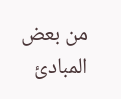من بعض المبادئ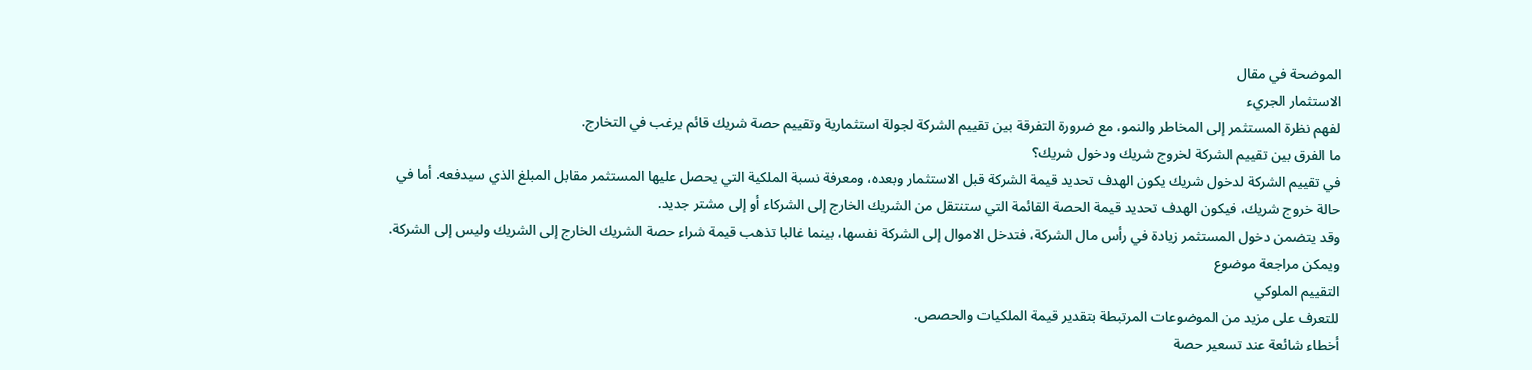الموضحة في مقال
الاستثمار الجريء
لفهم نظرة المستثمر إلى المخاطر والنمو، مع ضرورة التفرقة بين تقييم الشركة لجولة استثمارية وتقييم حصة شريك قائم يرغب في التخارج.
ما الفرق بين تقييم الشركة لخروج شريك ودخول شريك؟
في تقييم الشركة لدخول شريك يكون الهدف تحديد قيمة الشركة قبل الاستثمار وبعده، ومعرفة نسبة الملكية التي يحصل عليها المستثمر مقابل المبلغ الذي سيدفعه. أما في حالة خروج شريك، فيكون الهدف تحديد قيمة الحصة القائمة التي ستنتقل من الشريك الخارج إلى الشركاء أو إلى مشتر جديد.
وقد يتضمن دخول المستثمر زيادة في رأس مال الشركة، فتدخل الاموال إلى الشركة نفسها، بينما غالبا تذهب قيمة شراء حصة الشريك الخارج إلى الشريك وليس إلى الشركة.
ويمكن مراجعة موضوع
التقييم الملوكي
للتعرف على مزيد من الموضوعات المرتبطة بتقدير قيمة الملكيات والحصص.
أخطاء شائعة عند تسعير حصة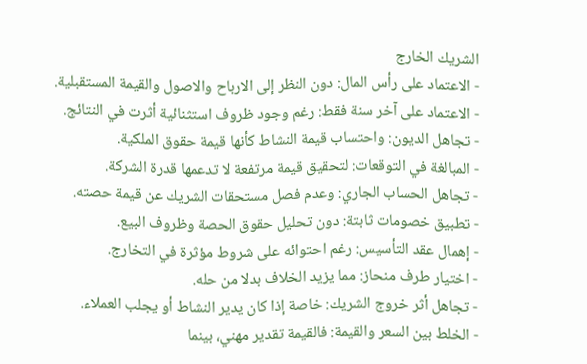الشريك الخارج
- الاعتماد على رأس المال: دون النظر إلى الارباح والاصول والقيمة المستقبلية.
- الاعتماد على آخر سنة فقط: رغم وجود ظروف استثنائية أثرت في النتائج.
- تجاهل الديون: واحتساب قيمة النشاط كأنها قيمة حقوق الملكية.
- المبالغة في التوقعات: لتحقيق قيمة مرتفعة لا تدعمها قدرة الشركة.
- تجاهل الحساب الجاري: وعدم فصل مستحقات الشريك عن قيمة حصته.
- تطبيق خصومات ثابتة: دون تحليل حقوق الحصة وظروف البيع.
- إهمال عقد التأسيس: رغم احتوائه على شروط مؤثرة في التخارج.
- اختيار طرف منحاز: مما يزيد الخلاف بدلا من حله.
- تجاهل أثر خروج الشريك: خاصة إذا كان يدير النشاط أو يجلب العملاء.
- الخلط بين السعر والقيمة: فالقيمة تقدير مهني، بينما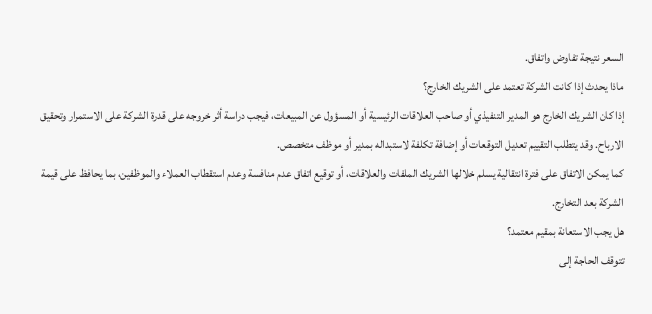السعر نتيجة تفاوض واتفاق.
ماذا يحدث إذا كانت الشركة تعتمد على الشريك الخارج؟
إذا كان الشريك الخارج هو المدير التنفيذي أو صاحب العلاقات الرئيسية أو المسؤول عن المبيعات، فيجب دراسة أثر خروجه على قدرة الشركة على الاستمرار وتحقيق الارباح. وقد يتطلب التقييم تعديل التوقعات أو إضافة تكلفة لاستبداله بمدير أو موظف متخصص.
كما يمكن الاتفاق على فترة انتقالية يسلم خلالها الشريك الملفات والعلاقات، أو توقيع اتفاق عدم منافسة وعدم استقطاب العملاء والموظفين، بما يحافظ على قيمة الشركة بعد التخارج.
هل يجب الاستعانة بمقيم معتمد؟
تتوقف الحاجة إلى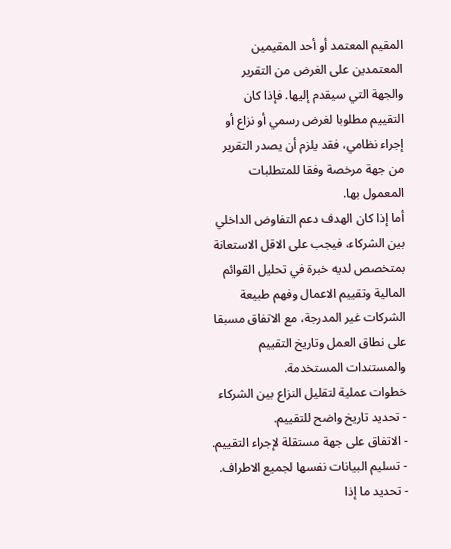المقيم المعتمد أو أحد المقيمين المعتمدين على الغرض من التقرير والجهة التي سيقدم إليها. فإذا كان التقييم مطلوبا لغرض رسمي أو نزاع أو إجراء نظامي، فقد يلزم أن يصدر التقرير من جهة مرخصة وفقا للمتطلبات المعمول بها.
أما إذا كان الهدف دعم التفاوض الداخلي بين الشركاء، فيجب على الاقل الاستعانة بمتخصص لديه خبرة في تحليل القوائم المالية وتقييم الاعمال وفهم طبيعة الشركات غير المدرجة، مع الاتفاق مسبقا على نطاق العمل وتاريخ التقييم والمستندات المستخدمة.
خطوات عملية لتقليل النزاع بين الشركاء
- تحديد تاريخ واضح للتقييم.
- الاتفاق على جهة مستقلة لإجراء التقييم.
- تسليم البيانات نفسها لجميع الاطراف.
- تحديد ما إذا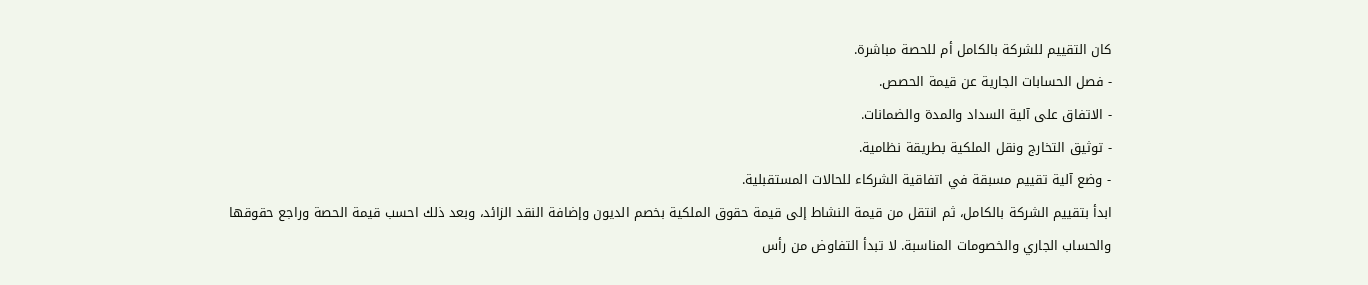كان التقييم للشركة بالكامل أم للحصة مباشرة.
- فصل الحسابات الجارية عن قيمة الحصص.
- الاتفاق على آلية السداد والمدة والضمانات.
- توثيق التخارج ونقل الملكية بطريقة نظامية.
- وضع آلية تقييم مسبقة في اتفاقية الشركاء للحالات المستقبلية.
ابدأ بتقييم الشركة بالكامل، ثم انتقل من قيمة النشاط إلى قيمة حقوق الملكية بخصم الديون وإضافة النقد الزائد، وبعد ذلك احسب قيمة الحصة وراجع حقوقها والحساب الجاري والخصومات المناسبة. لا تبدأ التفاوض من رأس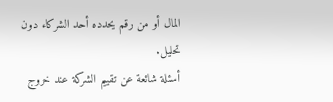المال أو من رقم يحدده أحد الشركاء دون تحليل.
أسئلة شائعة عن تقييم الشركة عند خروج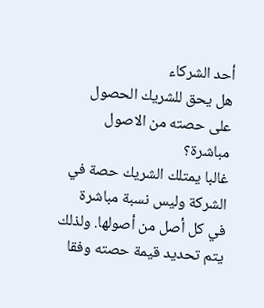أحد الشركاء
هل يحق للشريك الحصول على حصته من الاصول مباشرة؟
غالبا يمتلك الشريك حصة في الشركة وليس نسبة مباشرة في كل أصل من أصولها. ولذلك يتم تحديد قيمة حصته وفقا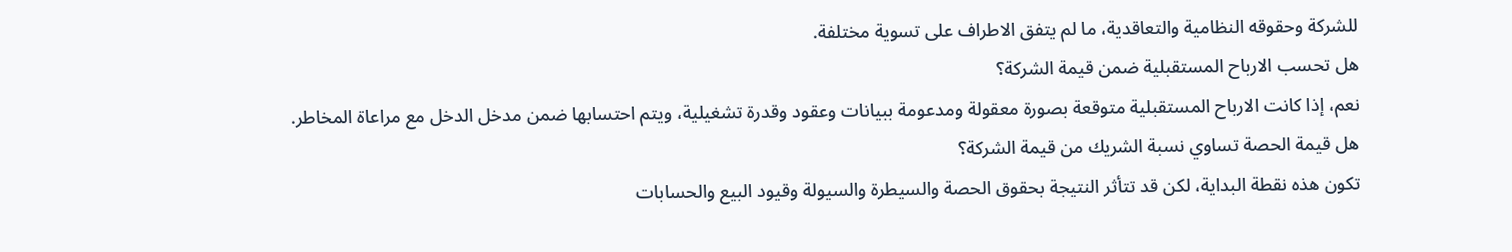للشركة وحقوقه النظامية والتعاقدية، ما لم يتفق الاطراف على تسوية مختلفة.
هل تحسب الارباح المستقبلية ضمن قيمة الشركة؟
نعم، إذا كانت الارباح المستقبلية متوقعة بصورة معقولة ومدعومة ببيانات وعقود وقدرة تشغيلية، ويتم احتسابها ضمن مدخل الدخل مع مراعاة المخاطر.
هل قيمة الحصة تساوي نسبة الشريك من قيمة الشركة؟
تكون هذه نقطة البداية، لكن قد تتأثر النتيجة بحقوق الحصة والسيطرة والسيولة وقيود البيع والحسابات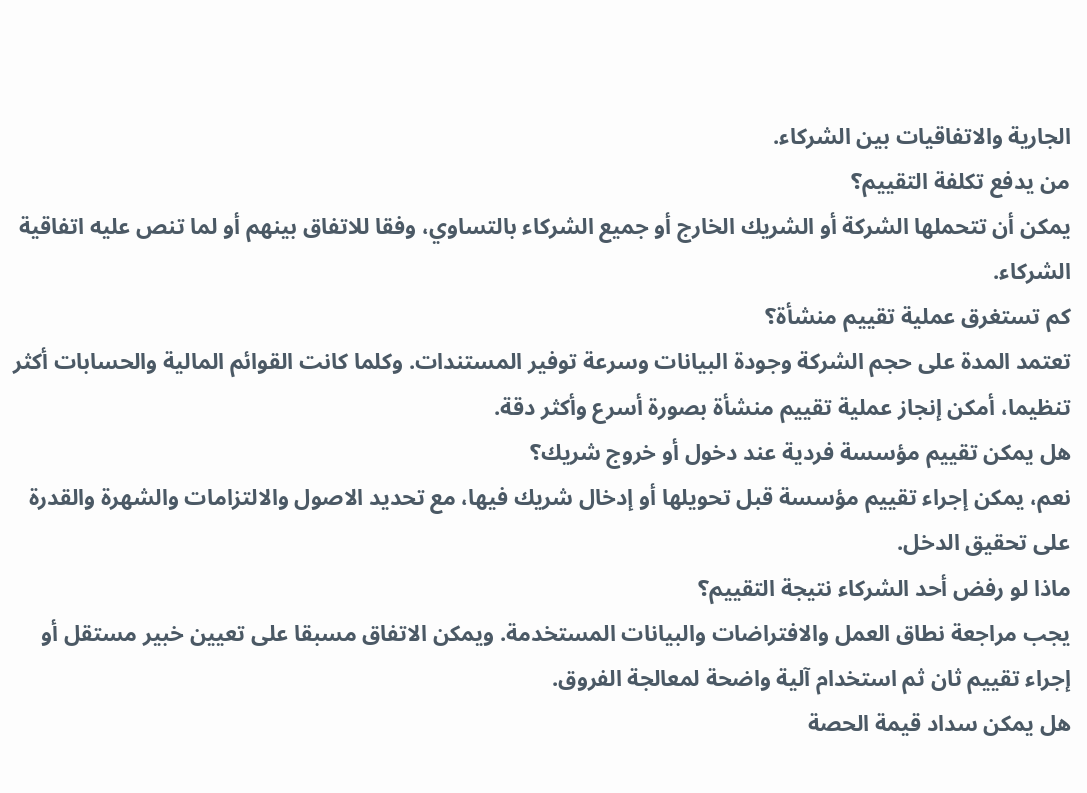الجارية والاتفاقيات بين الشركاء.
من يدفع تكلفة التقييم؟
يمكن أن تتحملها الشركة أو الشريك الخارج أو جميع الشركاء بالتساوي، وفقا للاتفاق بينهم أو لما تنص عليه اتفاقية الشركاء.
كم تستغرق عملية تقييم منشأة؟
تعتمد المدة على حجم الشركة وجودة البيانات وسرعة توفير المستندات. وكلما كانت القوائم المالية والحسابات أكثر تنظيما، أمكن إنجاز عملية تقييم منشأة بصورة أسرع وأكثر دقة.
هل يمكن تقييم مؤسسة فردية عند دخول أو خروج شريك؟
نعم، يمكن إجراء تقييم مؤسسة قبل تحويلها أو إدخال شريك فيها، مع تحديد الاصول والالتزامات والشهرة والقدرة على تحقيق الدخل.
ماذا لو رفض أحد الشركاء نتيجة التقييم؟
يجب مراجعة نطاق العمل والافتراضات والبيانات المستخدمة. ويمكن الاتفاق مسبقا على تعيين خبير مستقل أو إجراء تقييم ثان ثم استخدام آلية واضحة لمعالجة الفروق.
هل يمكن سداد قيمة الحصة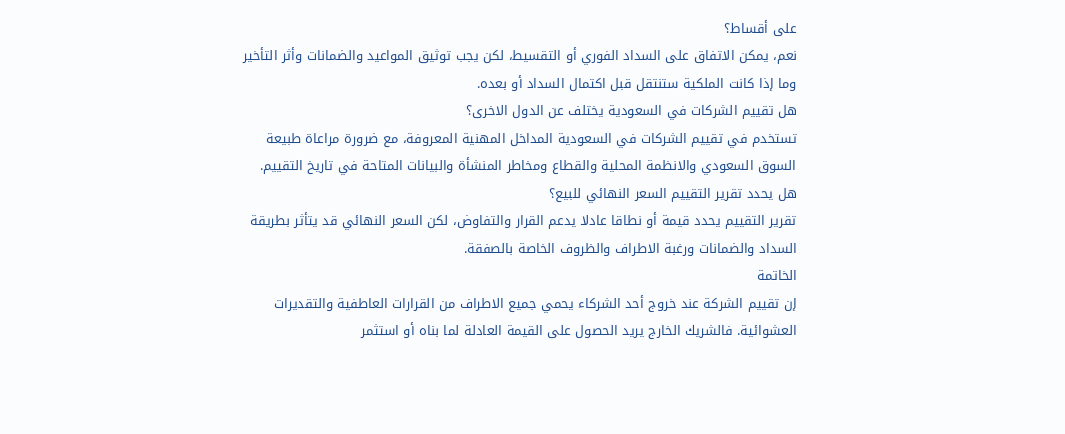على أقساط؟
نعم، يمكن الاتفاق على السداد الفوري أو التقسيط، لكن يجب توثيق المواعيد والضمانات وأثر التأخير وما إذا كانت الملكية ستنتقل قبل اكتمال السداد أو بعده.
هل تقييم الشركات في السعودية يختلف عن الدول الاخرى؟
تستخدم في تقييم الشركات في السعودية المداخل المهنية المعروفة، مع ضرورة مراعاة طبيعة السوق السعودي والانظمة المحلية والقطاع ومخاطر المنشأة والبيانات المتاحة في تاريخ التقييم.
هل يحدد تقرير التقييم السعر النهائي للبيع؟
تقرير التقييم يحدد قيمة أو نطاقا عادلا يدعم القرار والتفاوض، لكن السعر النهائي قد يتأثر بطريقة السداد والضمانات ورغبة الاطراف والظروف الخاصة بالصفقة.
الخاتمة
إن تقييم الشركة عند خروج أحد الشركاء يحمي جميع الاطراف من القرارات العاطفية والتقديرات العشوائية. فالشريك الخارج يريد الحصول على القيمة العادلة لما بناه أو استثمر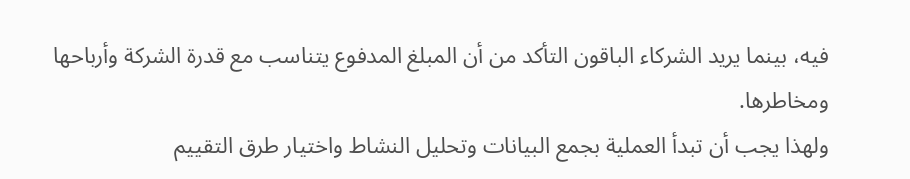فيه، بينما يريد الشركاء الباقون التأكد من أن المبلغ المدفوع يتناسب مع قدرة الشركة وأرباحها ومخاطرها.
ولهذا يجب أن تبدأ العملية بجمع البيانات وتحليل النشاط واختيار طرق التقييم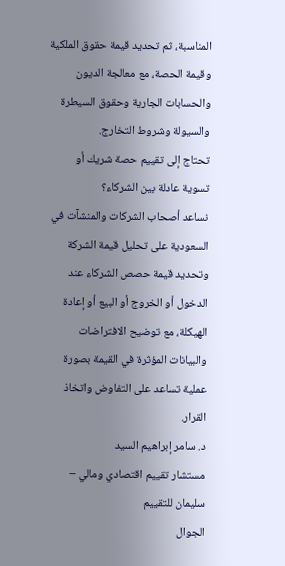المناسبة، ثم تحديد قيمة حقوق الملكية وقيمة الحصة، مع معالجة الديون والحسابات الجارية وحقوق السيطرة والسيولة وشروط التخارج.
تحتاج إلى تقييم حصة شريك أو تسوية عادلة بين الشركاء؟
نساعد أصحاب الشركات والمنشآت في السعودية على تحليل قيمة الشركة وتحديد قيمة حصص الشركاء عند الدخول أو الخروج أو البيع أو إعادة الهيكلة، مع توضيح الافتراضات والبيانات المؤثرة في القيمة بصورة عملية تساعد على التفاوض واتخاذ القرار.
د. سامر إبراهيم السيد
مستشار تقييم اقتصادي ومالي – سليمان للتقييم
الجوال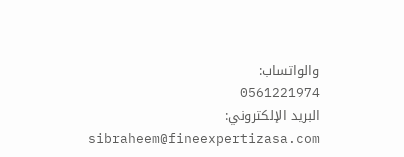والواتساب:
0561221974
البريد الإلكتروني:
sibraheem@fineexpertizasa.com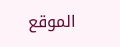الموقع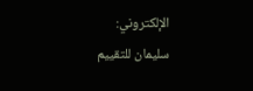الإلكتروني:
سليمان للتقييم